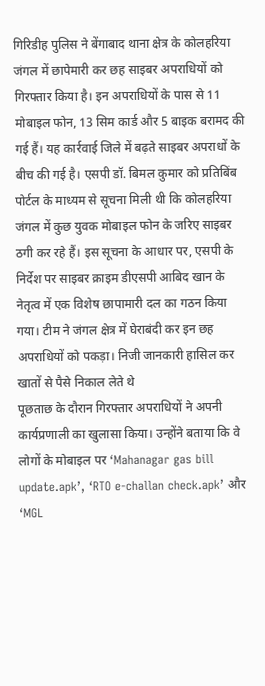गिरिडीह पुलिस ने बेंगाबाद थाना क्षेत्र के कोलहरिया जंगल में छापेमारी कर छह साइबर अपराधियों को गिरफ्तार किया है। इन अपराधियों के पास से 11 मोबाइल फोन, 13 सिम कार्ड और 5 बाइक बरामद की गई हैं। यह कार्रवाई जिले में बढ़ते साइबर अपराधों के बीच की गई है। एसपी डॉ. बिमल कुमार को प्रतिबिंब पोर्टल के माध्यम से सूचना मिली थी कि कोलहरिया जंगल में कुछ युवक मोबाइल फोन के जरिए साइबर ठगी कर रहे हैं। इस सूचना के आधार पर, एसपी के निर्देश पर साइबर क्राइम डीएसपी आबिद खान के नेतृत्व में एक विशेष छापामारी दल का गठन किया गया। टीम ने जंगल क्षेत्र में घेराबंदी कर इन छह अपराधियों को पकड़ा। निजी जानकारी हासिल कर खातों से पैसे निकाल लेते थे
पूछताछ के दौरान गिरफ्तार अपराधियों ने अपनी कार्यप्रणाली का खुलासा किया। उन्होंने बताया कि वे लोगों के मोबाइल पर ‘Mahanagar gas bill update.apk’, ‘RTO e-challan check.apk’ और ‘MGL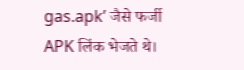gas.apk’ जैसे फर्जी APK लिंक भेजते थे।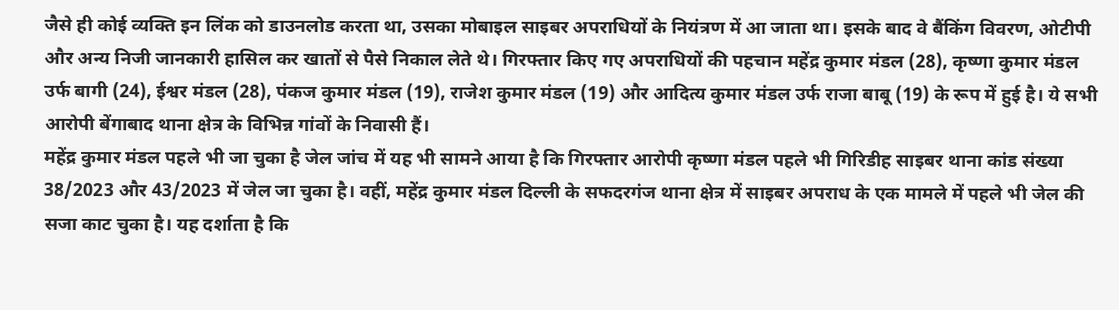जैसे ही कोई व्यक्ति इन लिंक को डाउनलोड करता था, उसका मोबाइल साइबर अपराधियों के नियंत्रण में आ जाता था। इसके बाद वे बैंकिंग विवरण, ओटीपी और अन्य निजी जानकारी हासिल कर खातों से पैसे निकाल लेते थे। गिरफ्तार किए गए अपराधियों की पहचान महेंद्र कुमार मंडल (28), कृष्णा कुमार मंडल उर्फ बागी (24), ईश्वर मंडल (28), पंकज कुमार मंडल (19), राजेश कुमार मंडल (19) और आदित्य कुमार मंडल उर्फ राजा बाबू (19) के रूप में हुई है। ये सभी आरोपी बेंगाबाद थाना क्षेत्र के विभिन्न गांवों के निवासी हैं।
महेंद्र कुमार मंडल पहले भी जा चुका है जेल जांच में यह भी सामने आया है कि गिरफ्तार आरोपी कृष्णा मंडल पहले भी गिरिडीह साइबर थाना कांड संख्या 38/2023 और 43/2023 में जेल जा चुका है। वहीं, महेंद्र कुमार मंडल दिल्ली के सफदरगंज थाना क्षेत्र में साइबर अपराध के एक मामले में पहले भी जेल की सजा काट चुका है। यह दर्शाता है कि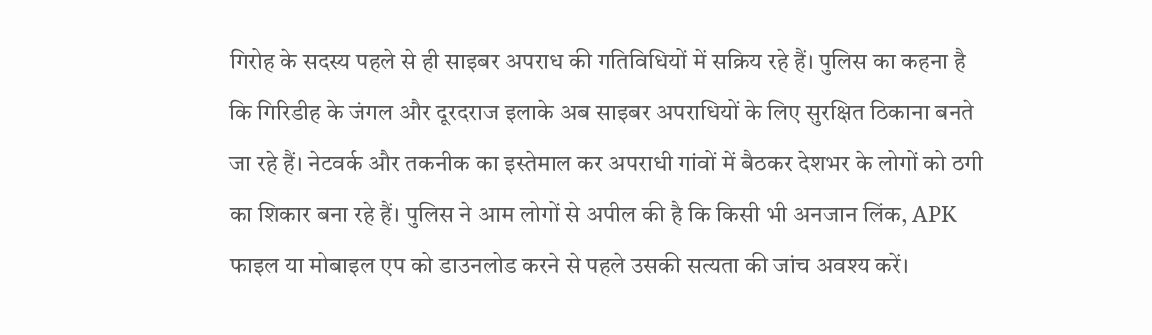गिरोह के सदस्य पहले से ही साइबर अपराध की गतिविधियों में सक्रिय रहे हैं। पुलिस का कहना है कि गिरिडीह के जंगल और दूरदराज इलाके अब साइबर अपराधियों के लिए सुरक्षित ठिकाना बनते जा रहे हैं। नेटवर्क और तकनीक का इस्तेमाल कर अपराधी गांवों में बैठकर देशभर के लोगों को ठगी का शिकार बना रहे हैं। पुलिस ने आम लोगों से अपील की है कि किसी भी अनजान लिंक, APK फाइल या मोबाइल एप को डाउनलोड करने से पहले उसकी सत्यता की जांच अवश्य करें।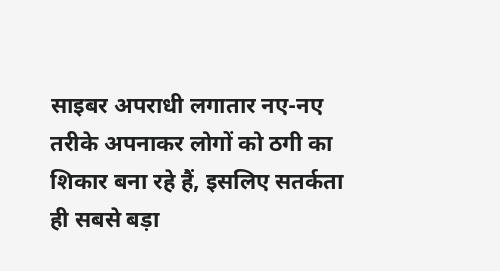साइबर अपराधी लगातार नए-नए तरीके अपनाकर लोगों को ठगी का शिकार बना रहे हैं, इसलिए सतर्कता ही सबसे बड़ा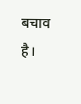बचाव है।